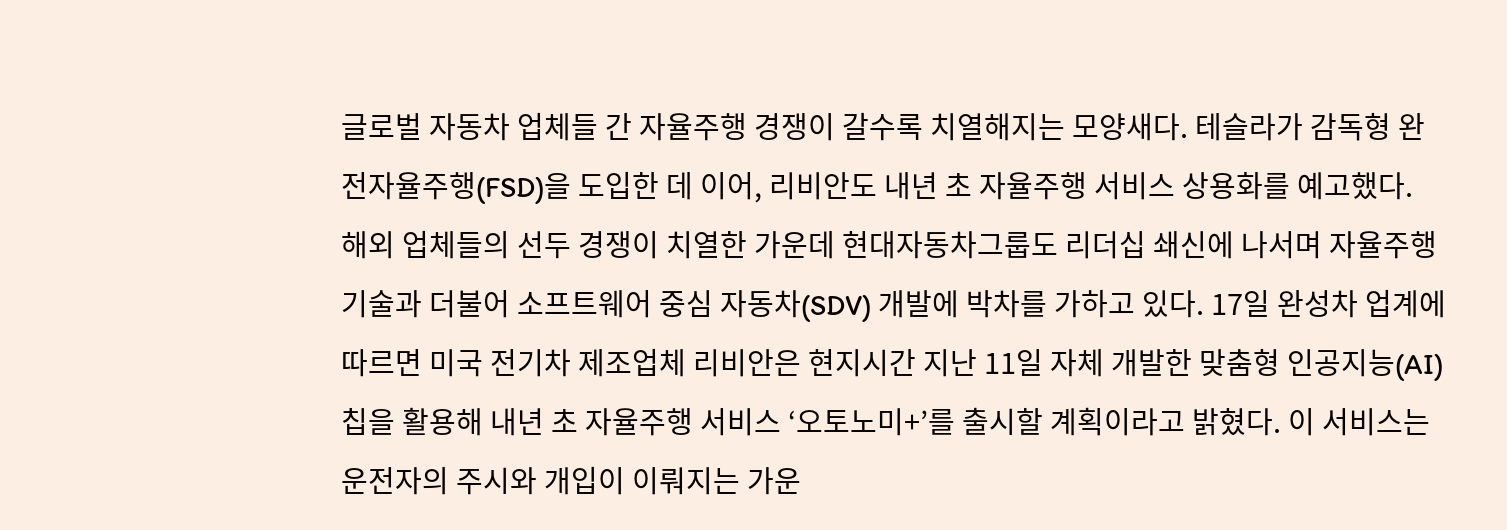글로벌 자동차 업체들 간 자율주행 경쟁이 갈수록 치열해지는 모양새다. 테슬라가 감독형 완전자율주행(FSD)을 도입한 데 이어, 리비안도 내년 초 자율주행 서비스 상용화를 예고했다.
해외 업체들의 선두 경쟁이 치열한 가운데 현대자동차그룹도 리더십 쇄신에 나서며 자율주행 기술과 더불어 소프트웨어 중심 자동차(SDV) 개발에 박차를 가하고 있다. 17일 완성차 업계에 따르면 미국 전기차 제조업체 리비안은 현지시간 지난 11일 자체 개발한 맞춤형 인공지능(AI) 칩을 활용해 내년 초 자율주행 서비스 ‘오토노미+’를 출시할 계획이라고 밝혔다. 이 서비스는 운전자의 주시와 개입이 이뤄지는 가운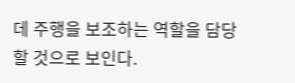데 주행을 보조하는 역할을 담당할 것으로 보인다.